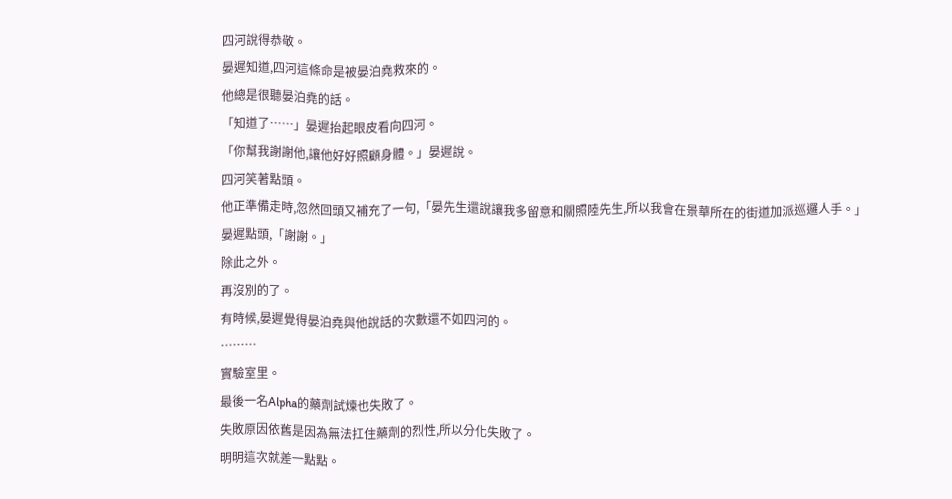四河說得恭敬。
晏遲知道,四河這條命是被晏泊堯救來的。
他總是很聽晏泊堯的話。
「知道了……」晏遲抬起眼皮看向四河。
「你幫我謝謝他,讓他好好照顧身體。」晏遲說。
四河笑著點頭。
他正準備走時,忽然回頭又補充了一句,「晏先生還說讓我多留意和關照陸先生,所以我會在景華所在的街道加派巡邏人手。」
晏遲點頭,「謝謝。」
除此之外。
再沒別的了。
有時候,晏遲覺得晏泊堯與他說話的次數還不如四河的。
………
實驗室里。
最後一名Alpha的藥劑試煉也失敗了。
失敗原因依舊是因為無法扛住藥劑的烈性,所以分化失敗了。
明明這次就差一點點。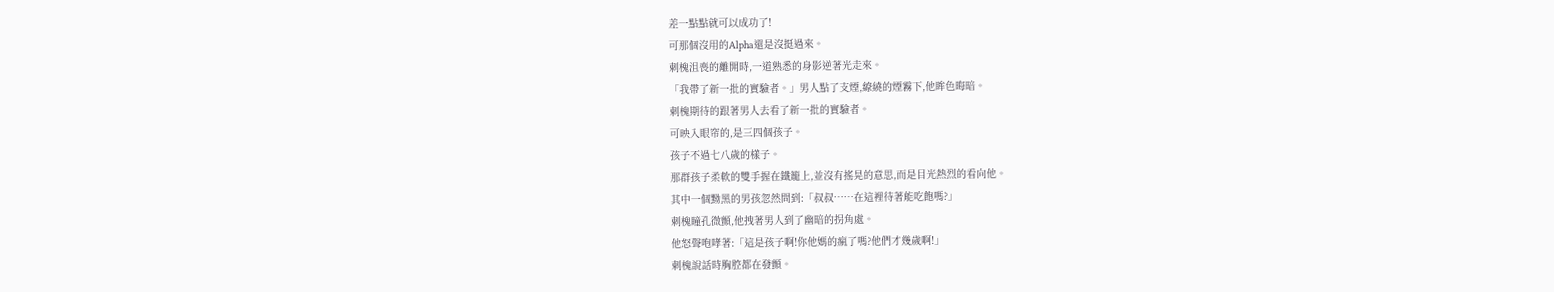差一點點就可以成功了!
可那個沒用的Alpha還是沒挺過來。
刺槐沮喪的離開時,一道熟悉的身影逆著光走來。
「我帶了新一批的實驗者。」男人點了支煙,繚繞的煙霧下,他眸色晦暗。
刺槐期待的跟著男人去看了新一批的實驗者。
可映入眼帘的,是三四個孩子。
孩子不過七八歲的樣子。
那群孩子柔軟的雙手握在鐵籠上,並沒有搖晃的意思,而是目光熱烈的看向他。
其中一個黝黑的男孩忽然問到:「叔叔……在這裡待著能吃飽嗎?」
刺槐瞳孔微顫,他拽著男人到了幽暗的拐角處。
他怒聲咆哮著:「這是孩子啊!你他媽的瘋了嗎?他們才幾歲啊!」
刺槐說話時胸腔都在發顫。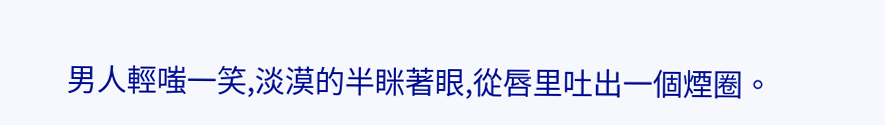男人輕嗤一笑,淡漠的半眯著眼,從唇里吐出一個煙圈。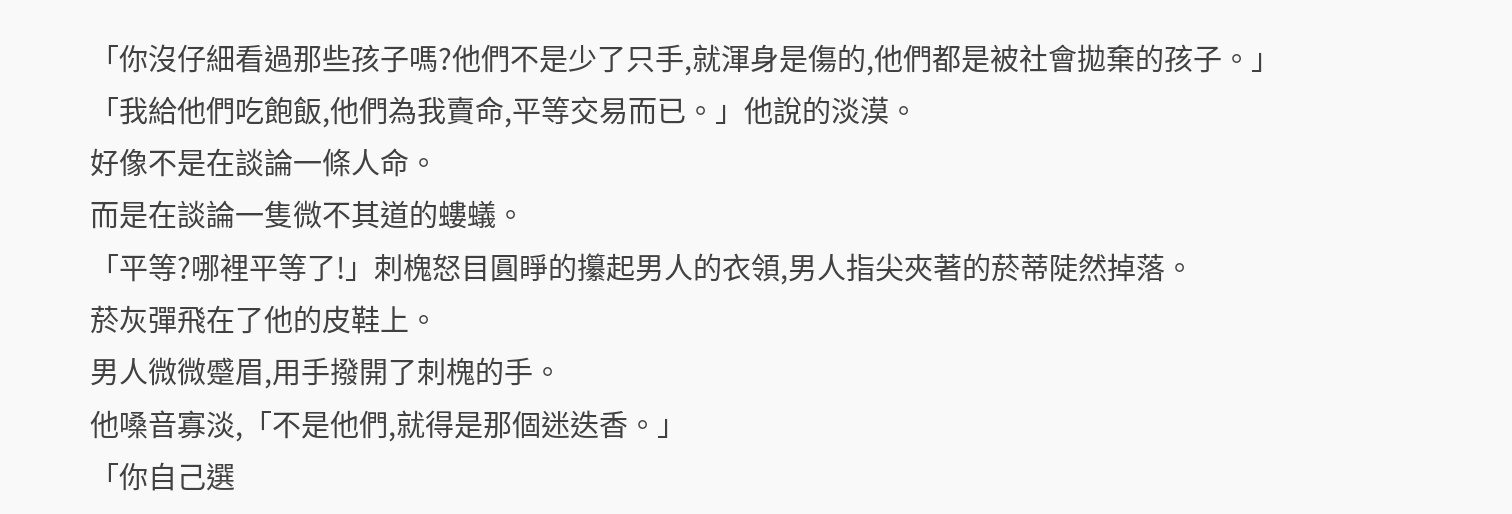「你沒仔細看過那些孩子嗎?他們不是少了只手,就渾身是傷的,他們都是被社會拋棄的孩子。」
「我給他們吃飽飯,他們為我賣命,平等交易而已。」他說的淡漠。
好像不是在談論一條人命。
而是在談論一隻微不其道的螻蟻。
「平等?哪裡平等了!」刺槐怒目圓睜的攥起男人的衣領,男人指尖夾著的菸蒂陡然掉落。
菸灰彈飛在了他的皮鞋上。
男人微微蹙眉,用手撥開了刺槐的手。
他嗓音寡淡,「不是他們,就得是那個迷迭香。」
「你自己選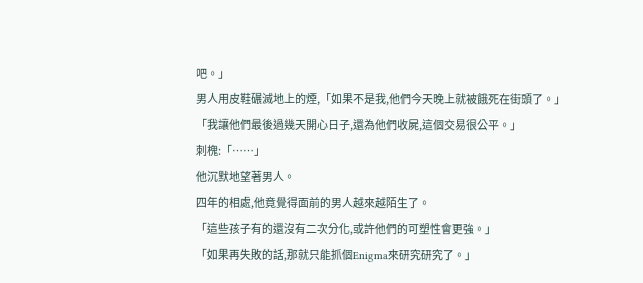吧。」
男人用皮鞋碾滅地上的煙,「如果不是我,他們今天晚上就被餓死在街頭了。」
「我讓他們最後過幾天開心日子,還為他們收屍,這個交易很公平。」
刺槐:「……」
他沉默地望著男人。
四年的相處,他竟覺得面前的男人越來越陌生了。
「這些孩子有的還沒有二次分化,或許他們的可塑性會更強。」
「如果再失敗的話,那就只能抓個Enigma來研究研究了。」